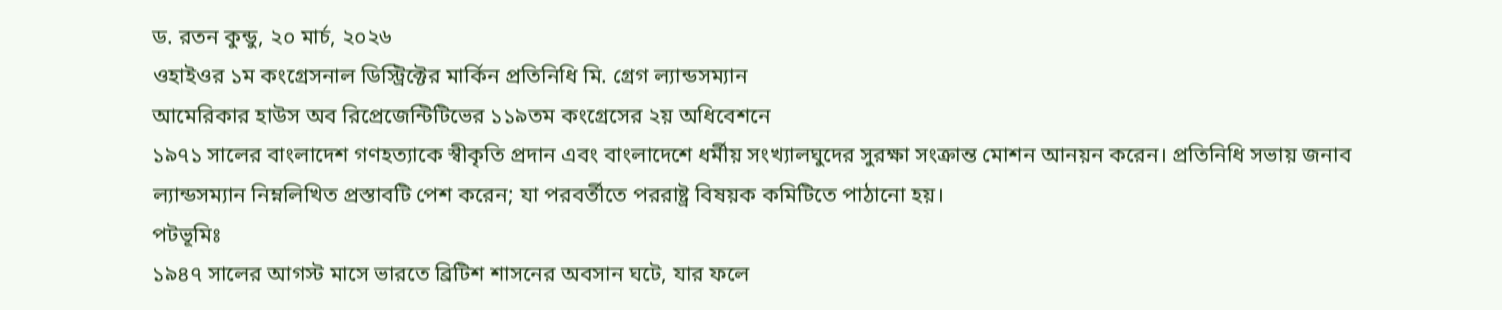ড. রতন কুন্ডু, ২০ মার্চ, ২০২৬
ওহাইওর ১ম কংগ্রেসনাল ডিস্ট্রিক্টের মার্কিন প্রতিনিধি মি. গ্রেগ ল্যান্ডসম্যান
আমেরিকার হাউস অব রিপ্রেজেন্টিটিভের ১১৯তম কংগ্রেসের ২য় অধিবেশনে
১৯৭১ সালের বাংলাদেশ গণহত্যাকে স্বীকৃতি প্রদান এবং বাংলাদেশে ধর্মীয় সংখ্যালঘুদের সুরক্ষা সংক্রান্ত মোশন আনয়ন করেন। প্রতিনিধি সভায় জনাব ল্যান্ডসম্যান নিম্নলিখিত প্রস্তাবটি পেশ করেন; যা পরবর্তীতে পররাষ্ট্র বিষয়ক কমিটিতে পাঠানো হয়।
পটভূমিঃ
১৯৪৭ সালের আগস্ট মাসে ভারতে ব্রিটিশ শাসনের অবসান ঘটে, যার ফলে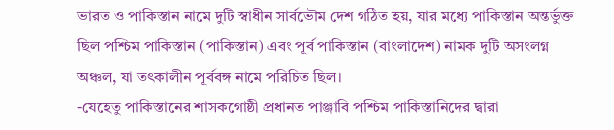ভারত ও পাকিস্তান নামে দুটি স্বাধীন সার্বভৌম দেশ গঠিত হয়, যার মধ্যে পাকিস্তান অন্তর্ভুক্ত ছিল পশ্চিম পাকিস্তান (পাকিস্তান) এবং পূর্ব পাকিস্তান (বাংলাদেশ) নামক দুটি অসংলগ্ন অঞ্চল, যা তৎকালীন পূর্ববঙ্গ নামে পরিচিত ছিল।
-যেহেতু পাকিস্তানের শাসকগোষ্ঠী প্রধানত পাঞ্জাবি পশ্চিম পাকিস্তানিদের দ্বারা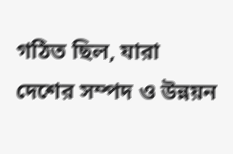গঠিত ছিল, যারা দেশের সম্পদ ও উন্নয়ন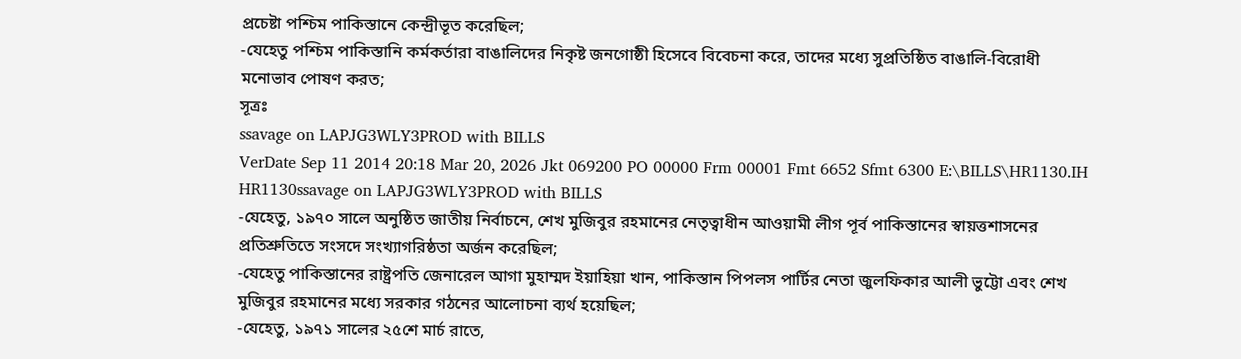প্রচেষ্টা পশ্চিম পাকিস্তানে কেন্দ্রীভূত করেছিল;
-যেহেতু পশ্চিম পাকিস্তানি কর্মকর্তারা বাঙালিদের নিকৃষ্ট জনগোষ্ঠী হিসেবে বিবেচনা করে, তাদের মধ্যে সুপ্রতিষ্ঠিত বাঙালি-বিরোধী মনোভাব পোষণ করত;
সূত্রঃ
ssavage on LAPJG3WLY3PROD with BILLS
VerDate Sep 11 2014 20:18 Mar 20, 2026 Jkt 069200 PO 00000 Frm 00001 Fmt 6652 Sfmt 6300 E:\BILLS\HR1130.IH HR1130ssavage on LAPJG3WLY3PROD with BILLS
-যেহেতু, ১৯৭০ সালে অনুষ্ঠিত জাতীয় নির্বাচনে, শেখ মুজিবুর রহমানের নেতৃত্বাধীন আওয়ামী লীগ পূর্ব পাকিস্তানের স্বায়ত্তশাসনের প্রতিশ্রুতিতে সংসদে সংখ্যাগরিষ্ঠতা অর্জন করেছিল;
-যেহেতু পাকিস্তানের রাষ্ট্রপতি জেনারেল আগা মুহাম্মদ ইয়াহিয়া খান, পাকিস্তান পিপলস পার্টির নেতা জুলফিকার আলী ভুট্টো এবং শেখ মুজিবুর রহমানের মধ্যে সরকার গঠনের আলোচনা ব্যর্থ হয়েছিল;
-যেহেতু, ১৯৭১ সালের ২৫শে মার্চ রাতে,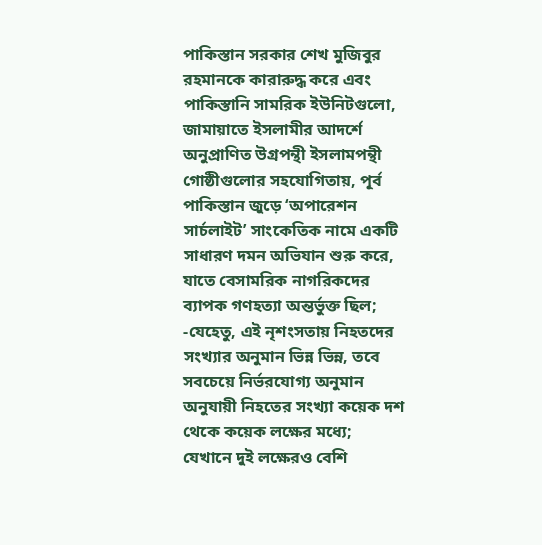পাকিস্তান সরকার শেখ মুজিবুর রহমানকে কারারুদ্ধ করে এবং পাকিস্তানি সামরিক ইউনিটগুলো, জামায়াতে ইসলামীর আদর্শে অনুপ্রাণিত উগ্রপন্থী ইসলামপন্থী গোষ্ঠীগুলোর সহযোগিতায়, পূর্ব পাকিস্তান জুড়ে ‘অপারেশন সার্চলাইট’ সাংকেতিক নামে একটি সাধারণ দমন অভিযান শুরু করে, যাতে বেসামরিক নাগরিকদের ব্যাপক গণহত্যা অন্তর্ভুক্ত ছিল;
-যেহেতু, এই নৃশংসতায় নিহতদের সংখ্যার অনুমান ভিন্ন ভিন্ন, তবে সবচেয়ে নির্ভরযোগ্য অনুমান অনুযায়ী নিহতের সংখ্যা কয়েক দশ থেকে কয়েক লক্ষের মধ্যে;
যেখানে দুই লক্ষেরও বেশি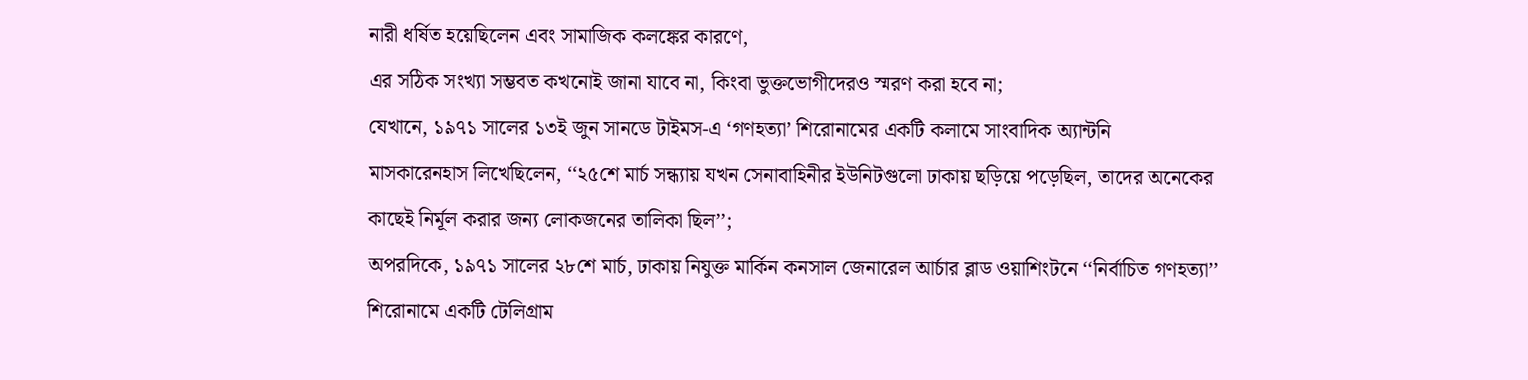নারী ধর্ষিত হয়েছিলেন এবং সামাজিক কলঙ্কের কারণে,
এর সঠিক সংখ্যা সম্ভবত কখনোই জানা যাবে না, কিংবা ভুক্তভোগীদেরও স্মরণ করা হবে না;
যেখানে, ১৯৭১ সালের ১৩ই জুন সানডে টাইমস-এ ‘গণহত্যা’ শিরোনামের একটি কলামে সাংবাদিক অ্যান্টনি
মাসকারেনহাস লিখেছিলেন, ‘‘২৫শে মার্চ সন্ধ্যায় যখন সেনাবাহিনীর ইউনিটগুলো ঢাকায় ছড়িয়ে পড়েছিল, তাদের অনেকের কাছেই নির্মূল করার জন্য লোকজনের তালিকা ছিল’’;
অপরদিকে, ১৯৭১ সালের ২৮শে মার্চ, ঢাকায় নিযুক্ত মার্কিন কনসাল জেনারেল আর্চার ব্লাড ওয়াশিংটনে ‘‘নির্বাচিত গণহত্যা’’ শিরোনামে একটি টেলিগ্রাম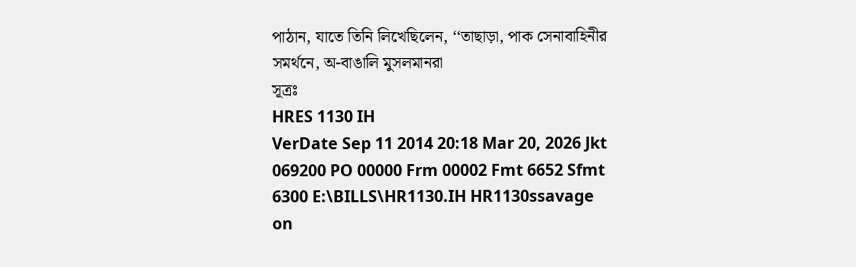পাঠান, যাতে তিনি লিখেছিলেন, ‘‘তাছাড়া, পাক সেনাবাহিনীর সমর্থনে, অ-বাঙালি মুসলমানরা
সূত্রঃ
HRES 1130 IH
VerDate Sep 11 2014 20:18 Mar 20, 2026 Jkt 069200 PO 00000 Frm 00002 Fmt 6652 Sfmt 6300 E:\BILLS\HR1130.IH HR1130ssavage on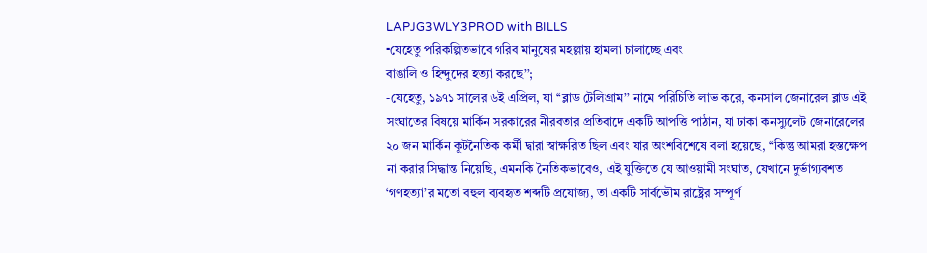LAPJG3WLY3PROD with BILLS
⁃যেহেতু পরিকল্পিতভাবে গরিব মানুষের মহল্লায় হামলা চালাচ্ছে এবং
বাঙালি ও হিন্দুদের হত্যা করছে’’;
-যেহেতু, ১৯৭১ সালের ৬ই এপ্রিল, যা ‘‘ব্লাড টেলিগ্রাম’’ নামে পরিচিতি লাভ করে, কনসাল জেনারেল ব্লাড এই সংঘাতের বিষয়ে মার্কিন সরকারের নীরবতার প্রতিবাদে একটি আপত্তি পাঠান, যা ঢাকা কনস্যুলেট জেনারেলের ২০ জন মার্কিন কূটনৈতিক কর্মী দ্বারা স্বাক্ষরিত ছিল এবং যার অংশবিশেষে বলা হয়েছে, ‘‘কিন্তু আমরা হস্তক্ষেপ না করার সিদ্ধান্ত নিয়েছি, এমনকি নৈতিকভাবেও, এই যুক্তিতে যে আওয়ামী সংঘাত, যেখানে দুর্ভাগ্যবশত ‘গণহত্যা’র মতো বহুল ব্যবহৃত শব্দটি প্রযোজ্য, তা একটি সার্বভৌম রাষ্ট্রের সম্পূর্ণ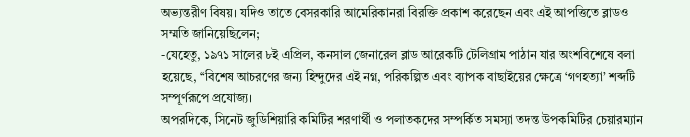অভ্যন্তরীণ বিষয়। যদিও তাতে বেসরকারি আমেরিকানরা বিরক্তি প্রকাশ করেছেন এবং এই আপত্তিতে ব্লাডও সম্মতি জানিয়েছিলেন;
-যেহেতু, ১৯৭১ সালের ৮ই এপ্রিল, কনসাল জেনারেল ব্লাড আরেকটি টেলিগ্রাম পাঠান যার অংশবিশেষে বলা হয়েছে, ‘‘বিশেষ আচরণের জন্য হিন্দুদের এই নগ্ন, পরিকল্পিত এবং ব্যাপক বাছাইয়ের ক্ষেত্রে ‘গণহত্যা’ শব্দটি সম্পূর্ণরূপে প্রযোজ্য।
অপরদিকে, সিনেট জুডিশিয়ারি কমিটির শরণার্থী ও পলাতকদের সম্পর্কিত সমস্যা তদন্ত উপকমিটির চেয়ারম্যান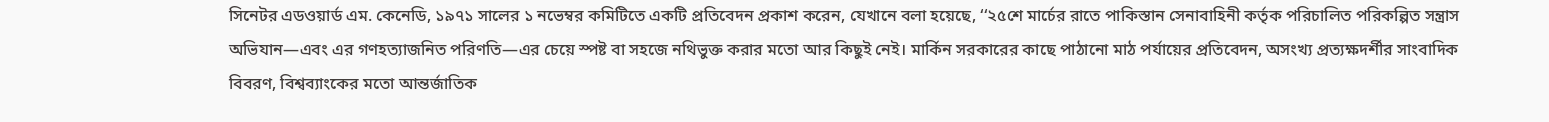সিনেটর এডওয়ার্ড এম. কেনেডি, ১৯৭১ সালের ১ নভেম্বর কমিটিতে একটি প্রতিবেদন প্রকাশ করেন, যেখানে বলা হয়েছে, ‘‘২৫শে মার্চের রাতে পাকিস্তান সেনাবাহিনী কর্তৃক পরিচালিত পরিকল্পিত সন্ত্রাস অভিযান—এবং এর গণহত্যাজনিত পরিণতি—এর চেয়ে স্পষ্ট বা সহজে নথিভুক্ত করার মতো আর কিছুই নেই। মার্কিন সরকারের কাছে পাঠানো মাঠ পর্যায়ের প্রতিবেদন, অসংখ্য প্রত্যক্ষদর্শীর সাংবাদিক বিবরণ, বিশ্বব্যাংকের মতো আন্তর্জাতিক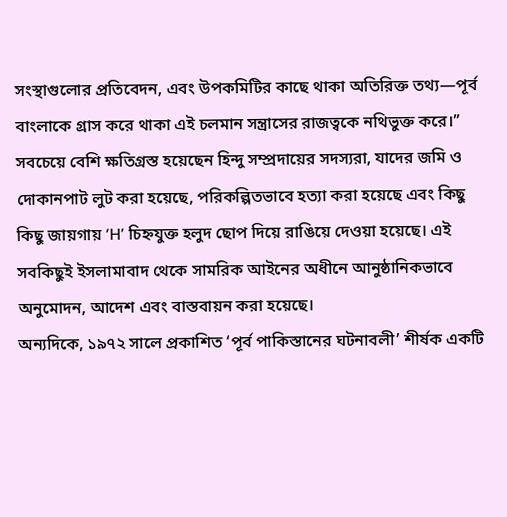সংস্থাগুলোর প্রতিবেদন, এবং উপকমিটির কাছে থাকা অতিরিক্ত তথ্য—পূর্ব বাংলাকে গ্রাস করে থাকা এই চলমান সন্ত্রাসের রাজত্বকে নথিভুক্ত করে।’’ সবচেয়ে বেশি ক্ষতিগ্রস্ত হয়েছেন হিন্দু সম্প্রদায়ের সদস্যরা, যাদের জমি ও দোকানপাট লুট করা হয়েছে, পরিকল্পিতভাবে হত্যা করা হয়েছে এবং কিছু কিছু জায়গায় ‘H’ চিহ্নযুক্ত হলুদ ছোপ দিয়ে রাঙিয়ে দেওয়া হয়েছে। এই সবকিছুই ইসলামাবাদ থেকে সামরিক আইনের অধীনে আনুষ্ঠানিকভাবে অনুমোদন, আদেশ এবং বাস্তবায়ন করা হয়েছে।
অন্যদিকে, ১৯৭২ সালে প্রকাশিত ‘পূর্ব পাকিস্তানের ঘটনাবলী’ শীর্ষক একটি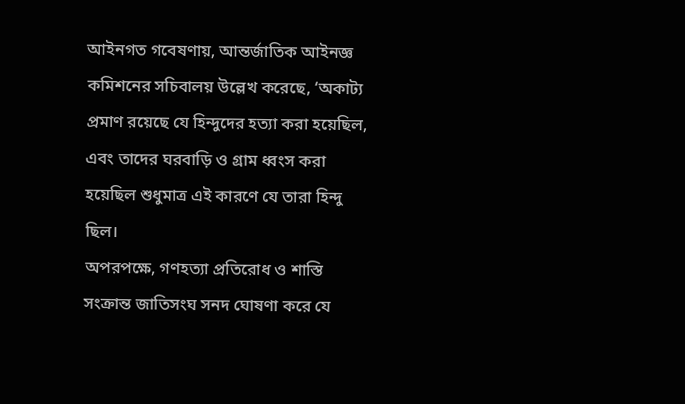আইনগত গবেষণায়, আন্তর্জাতিক আইনজ্ঞ কমিশনের সচিবালয় উল্লেখ করেছে, ‘অকাট্য প্রমাণ রয়েছে যে হিন্দুদের হত্যা করা হয়েছিল, এবং তাদের ঘরবাড়ি ও গ্রাম ধ্বংস করা হয়েছিল শুধুমাত্র এই কারণে যে তারা হিন্দু ছিল।
অপরপক্ষে, গণহত্যা প্রতিরোধ ও শাস্তি সংক্রান্ত জাতিসংঘ সনদ ঘোষণা করে যে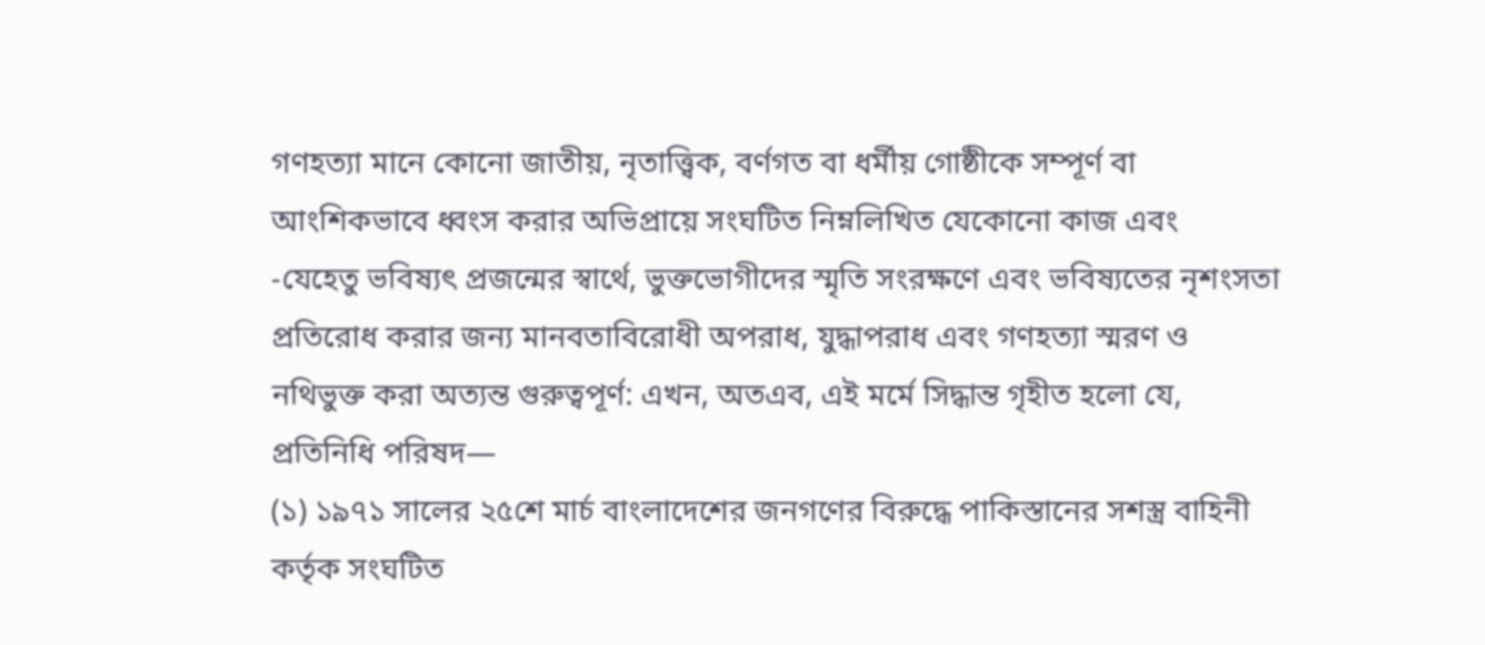গণহত্যা মানে কোনো জাতীয়, নৃতাত্ত্বিক, বর্ণগত বা ধর্মীয় গোষ্ঠীকে সম্পূর্ণ বা আংশিকভাবে ধ্বংস করার অভিপ্রায়ে সংঘটিত নিম্নলিখিত যেকোনো কাজ এবং
⁃যেহেতু ভবিষ্যৎ প্রজন্মের স্বার্থে, ভুক্তভোগীদের স্মৃতি সংরক্ষণে এবং ভবিষ্যতের নৃশংসতা প্রতিরোধ করার জন্য মানবতাবিরোধী অপরাধ, যুদ্ধাপরাধ এবং গণহত্যা স্মরণ ও নথিভুক্ত করা অত্যন্ত গুরুত্বপূর্ণ: এখন, অতএব, এই মর্মে সিদ্ধান্ত গৃহীত হলো যে, প্রতিনিধি পরিষদ—
(১) ১৯৭১ সালের ২৫শে মার্চ বাংলাদেশের জনগণের বিরুদ্ধে পাকিস্তানের সশস্ত্র বাহিনী কর্তৃক সংঘটিত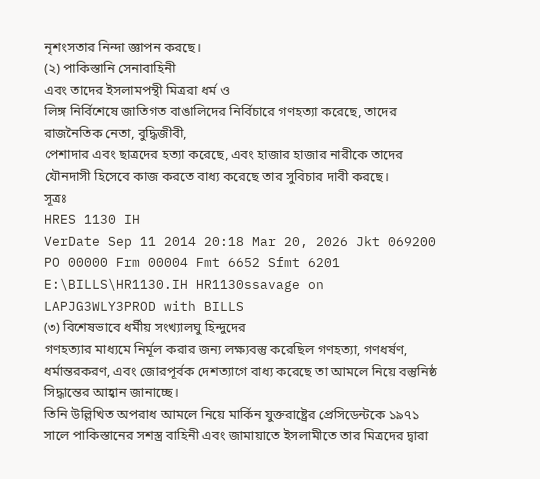নৃশংসতার নিন্দা জ্ঞাপন করছে।
(২) পাকিস্তানি সেনাবাহিনী
এবং তাদের ইসলামপন্থী মিত্ররা ধর্ম ও
লিঙ্গ নির্বিশেষে জাতিগত বাঙালিদের নির্বিচারে গণহত্যা করেছে, তাদের রাজনৈতিক নেতা, বুদ্ধিজীবী,
পেশাদার এবং ছাত্রদের হত্যা করেছে, এবং হাজার হাজার নারীকে তাদের যৌনদাসী হিসেবে কাজ করতে বাধ্য করেছে তার সুবিচার দাবী করছে।
সূত্রঃ
HRES 1130 IH
VerDate Sep 11 2014 20:18 Mar 20, 2026 Jkt 069200 PO 00000 Frm 00004 Fmt 6652 Sfmt 6201 E:\BILLS\HR1130.IH HR1130ssavage on LAPJG3WLY3PROD with BILLS
(৩) বিশেষভাবে ধর্মীয় সংখ্যালঘু হিন্দুদের
গণহত্যার মাধ্যমে নির্মূল করার জন্য লক্ষ্যবস্তু করেছিল গণহত্যা, গণধর্ষণ, ধর্মান্তরকরণ, এবং জোরপূর্বক দেশত্যাগে বাধ্য করেছে তা আমলে নিয়ে বস্তুনিষ্ঠ সিদ্ধান্তের আহ্বান জানাচ্ছে।
তিনি উল্লিখিত অপরাধ আমলে নিয়ে মার্কিন যুক্তরাষ্ট্রের প্রেসিডেন্টকে ১৯৭১ সালে পাকিস্তানের সশস্ত্র বাহিনী এবং জামায়াতে ইসলামীতে তার মিত্রদের দ্বারা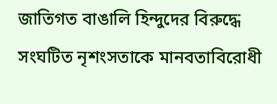জাতিগত বাঙালি হিন্দুদের বিরুদ্ধে সংঘটিত নৃশংসতাকে মানবতাবিরোধী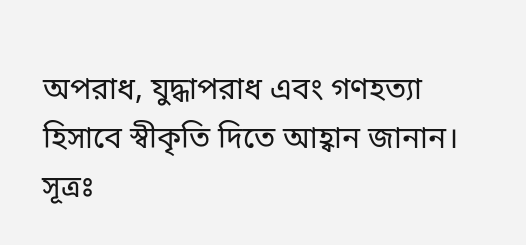অপরাধ, যুদ্ধাপরাধ এবং গণহত্যা হিসাবে স্বীকৃতি দিতে আহ্বান জানান।
সূত্রঃ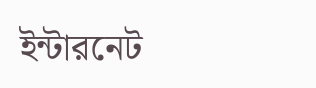ইন্টারনেট